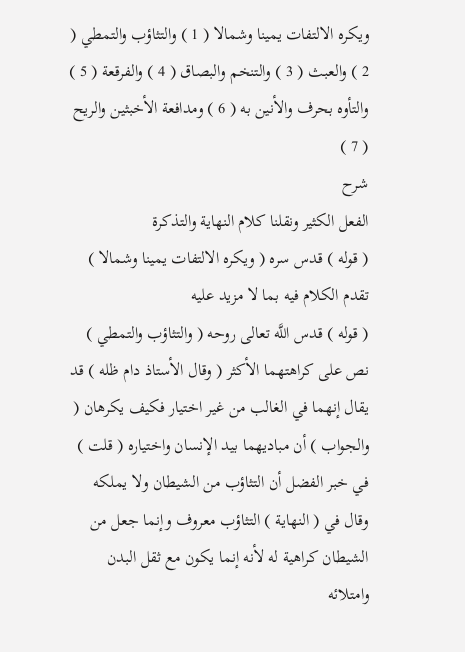ويكره الالتفات يمينا وشمالا ( 1 ) والتثاؤب والتمطي ( 2 ) والعبث ( 3 ) والتنخم والبصاق ( 4 ) والفرقعة ( 5 ) والتأوه بحرف والأنين به ( 6 ) ومدافعة الأخبثين والريح ( 7 )
شرح
الفعل الكثير ونقلنا كلام النهاية والتذكرة
( قوله ) قدس سره ( ويكره الالتفات يمينا وشمالا )
تقدم الكلام فيه بما لا مزيد عليه
( قوله ) قدس اللَّه تعالى روحه ( والتثاؤب والتمطي )
نص على كراهتهما الأكثر ( وقال الأستاذ دام ظله ) قد يقال إنهما في الغالب من غير اختيار فكيف يكرهان ( والجواب ) أن مباديهما بيد الإنسان واختياره ( قلت ) في خبر الفضل أن التثاؤب من الشيطان ولا يملكه وقال في ( النهاية ) التثاؤب معروف وإنما جعل من الشيطان كراهية له لأنه إنما يكون مع ثقل البدن وامتلائه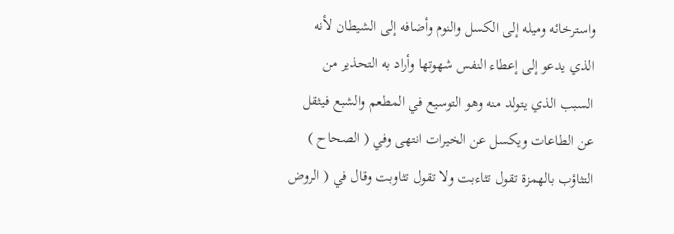واسترخائه وميله إلى الكسل والنوم وأضافه إلى الشيطان لأنه الذي يدعو إلى إعطاء النفس شهوتها وأراد به التحذير من السبب الذي يتولد منه وهو التوسيع في المطعم والشبع فيثقل عن الطاعات ويكسل عن الخيرات انتهى وفي ( الصحاح ) التثاؤب بالهمزة تقول تثاءبت ولا تقول تثاوبت وقال في ( الروض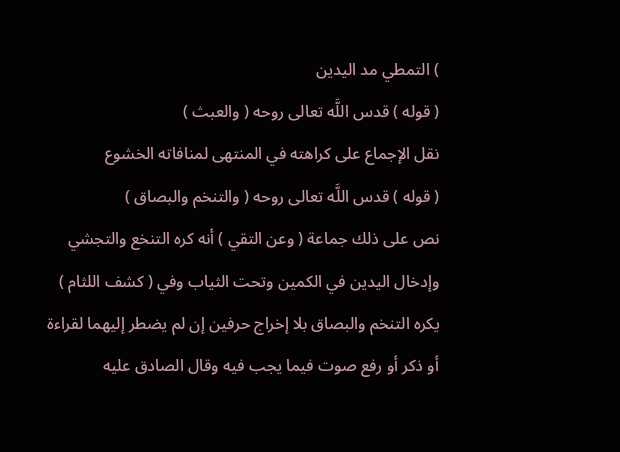) التمطي مد اليدين
( قوله ) قدس اللَّه تعالى روحه ( والعبث )
نقل الإجماع على كراهته في المنتهى لمنافاته الخشوع
( قوله ) قدس اللَّه تعالى روحه ( والتنخم والبصاق )
نص على ذلك جماعة ( وعن التقي ) أنه كره التنخع والتجشي وإدخال اليدين في الكمين وتحت الثياب وفي ( كشف اللثام ) يكره التنخم والبصاق بلا إخراج حرفين إن لم يضطر إليهما لقراءة أو ذكر أو رفع صوت فيما يجب فيه وقال الصادق عليه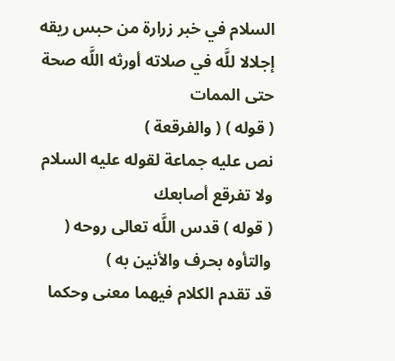السلام في خبر زرارة من حبس ريقه إجلالا للَّه في صلاته أورثه اللَّه صحة حتى الممات
( قوله ) ( والفرقعة )
نص عليه جماعة لقوله عليه السلام ولا تفرقع أصابعك
( قوله ) قدس اللَّه تعالى روحه ( والتأوه بحرف والأنين به )
قد تقدم الكلام فيهما معنى وحكما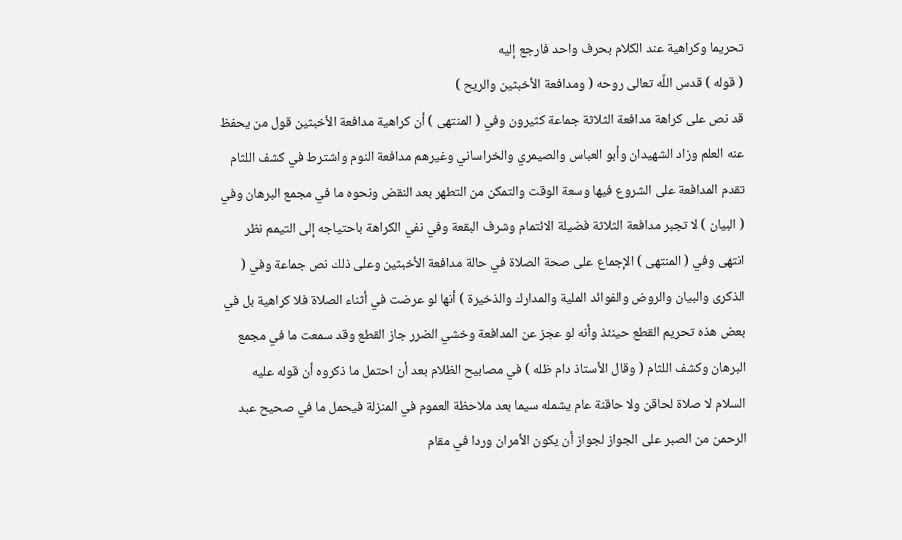تحريما وكراهية عند الكلام بحرف واحد فارجع إليه
( قوله ) قدس اللَّه تعالى روحه ( ومدافعة الأخبثين والريح )
قد نص على كراهة مدافعة الثلاثة جماعة كثيرون وفي ( المنتهى ) أن كراهية مدافعة الأخبثين قول من يحفظ عنه العلم وزاد الشهيدان وأبو العباس والصيمري والخراساني وغيرهم مدافعة النوم واشترط في كشف اللثام تقدم المدافعة على الشروع فيها وسعة الوقت والتمكن من التطهر بعد النقض ونحوه ما في مجمع البرهان وفي ( البيان ) لا تجبر مدافعة الثلاثة فضيلة الائتمام وشرف البقعة وفي نفي الكراهة باحتياجه إلى التيمم نظر انتهى وفي ( المنتهى ) الإجماع على صحة الصلاة في حالة مدافعة الأخبثين وعلى ذلك نص جماعة وفي ( الذكرى والبيان والروض والفوائد الملية والمدارك والذخيرة ) أنها لو عرضت في أثناء الصلاة فلا كراهية بل في بعض هذه تحريم القطع حينئذ وأنه لو عجز عن المدافعة وخشي الضرر جاز القطع وقد سمعت ما في مجمع البرهان وكشف اللثام ( وقال الأستاذ دام ظله ) في مصابيح الظلام بعد أن احتمل ما ذكروه أن قوله عليه السلام لا صلاة لحاقن ولا حاقنة عام يشمله سيما بعد ملاحظة العموم في المنزلة فيحمل ما في صحيح عبد الرحمن من الصبر على الجواز لجواز أن يكون الأمران وردا في مقام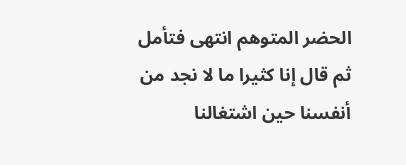الحضر المتوهم انتهى فتأمل ثم قال إنا كثيرا ما لا نجد من أنفسنا حين اشتغالنا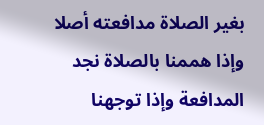بغير الصلاة مدافعته أصلا وإذا هممنا بالصلاة نجد المدافعة وإذا توجهنا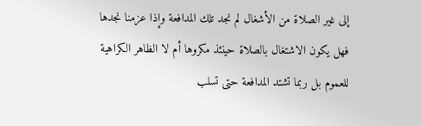إلى غير الصلاة من الأشغال لم نجد تلك المدافعة وإذا عزمنا نجدها فهل يكون الاشتغال بالصلاة حينئذ مكروها أم لا الظاهر الكراهية للعموم بل ربما تشتد المدافعة حتى تسلب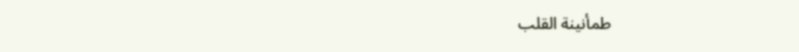طمأنينة القلب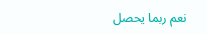نعم ربما يحصل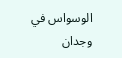الوسواس في وجدان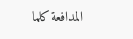المدافعة كلما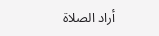أراد الصلاة